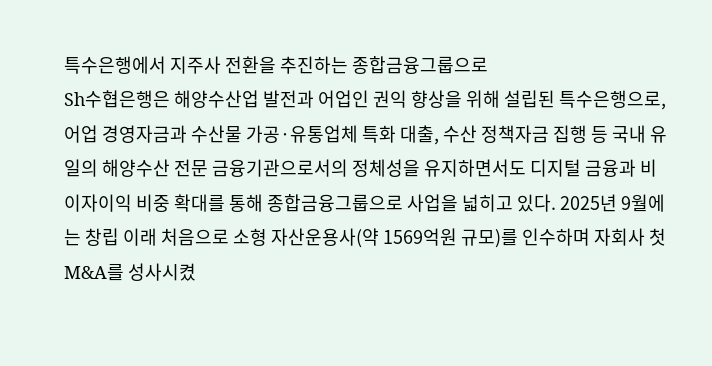특수은행에서 지주사 전환을 추진하는 종합금융그룹으로
Sh수협은행은 해양수산업 발전과 어업인 권익 향상을 위해 설립된 특수은행으로, 어업 경영자금과 수산물 가공·유통업체 특화 대출, 수산 정책자금 집행 등 국내 유일의 해양수산 전문 금융기관으로서의 정체성을 유지하면서도 디지털 금융과 비이자이익 비중 확대를 통해 종합금융그룹으로 사업을 넓히고 있다. 2025년 9월에는 창립 이래 처음으로 소형 자산운용사(약 1569억원 규모)를 인수하며 자회사 첫 M&A를 성사시켰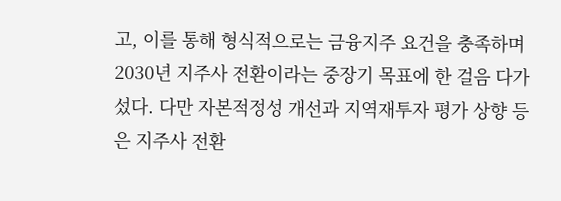고, 이를 통해 형식적으로는 금융지주 요건을 충족하며 2030년 지주사 전환이라는 중장기 목표에 한 걸음 다가섰다. 다만 자본적정성 개선과 지역재투자 평가 상향 등은 지주사 전환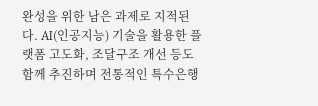완성을 위한 남은 과제로 지적된다. AI(인공지능) 기술을 활용한 플랫폼 고도화, 조달구조 개선 등도 함께 추진하며 전통적인 특수은행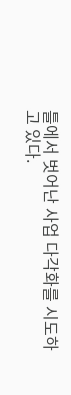틀에서 벗어난 사업 다각화를 시도하고 있다.